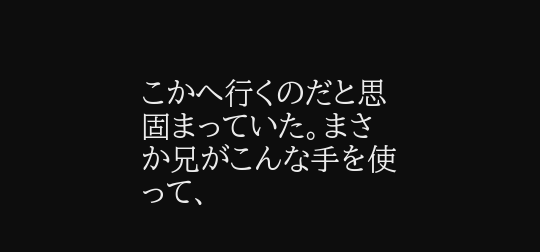こかへ行くのだと思
固まっていた。まさか兄がこんな手を使って、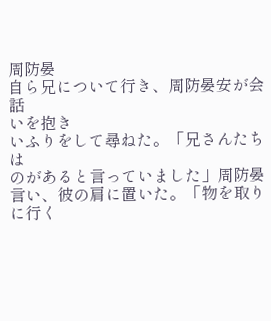周防晏
自ら兄について行き、周防晏安が会話
いを抱き
いふりをして尋ねた。「兄さんたちは
のがあると言っていました」周防晏
言い、彼の肩に置いた。「物を取りに行く